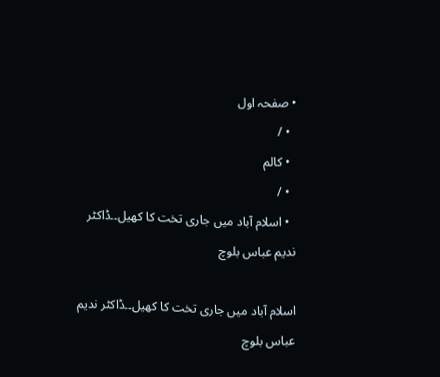• صفحہ اول
  • /
  • کالم
  • /
  • اسلام آباد میں جاری تخت کا کھیل۔۔ڈاکٹر ندیم عباس بلوچ

اسلام آباد میں جاری تخت کا کھیل۔۔ڈاکٹر ندیم عباس بلوچ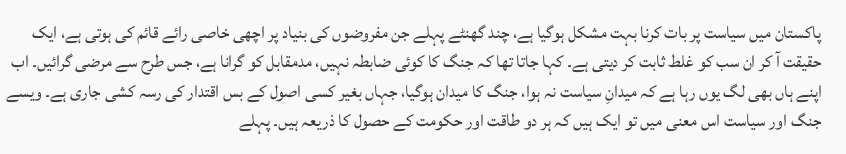پاکستان میں سیاست پر بات کرنا بہت مشکل ہوگیا ہے، چند گھنٹے پہلے جن مفروضوں کی بنیاد پر اچھی خاصی رائے قائم کی ہوتی ہے، ایک حقیقت آ کر ان سب کو غلط ثابت کر دیتی ہے۔ کہا جاتا تھا کہ جنگ کا کوئی ضابطہ نہیں، مدمقابل کو گرانا ہے، جس طرح سے مرضی گرائیں۔ اب اپنے ہاں بھی لگ یوں رہا ہے کہ میدانِ سیاست نہ ہوا، جنگ کا میدان ہوگیا، جہاں بغیر کسی اصول کے بس اقتدار کی رسہ کشی جاری ہے۔ ویسے جنگ اور سیاست اس معنی میں تو ایک ہیں کہ ہر دو طاقت اور حکومت کے حصول کا ذریعہ ہیں۔ پہلے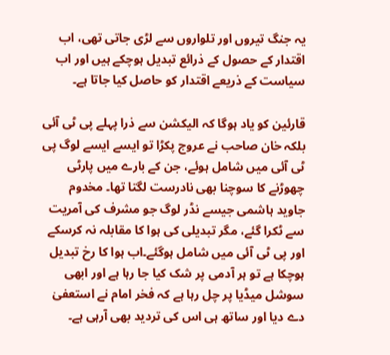یہ جنگ تیروں اور تلواروں سے لڑی جاتی تھی، اب اقتدار کے حصول کے ذرائع تبدیل ہوچکے ہیں اور اب سیاست کے ذریعے اقتدار کو حاصل کیا جاتا ہے۔

قارئین کو یاد ہوگا کہ الیکشن سے ذرا پہلے پی ٹی آئی بلکہ خان صاحب نے عروج پکڑا تو ایسے ایسے لوگ پی ٹی آئی میں شامل ہوئے، جن کے بارے میں پارٹی چھوڑنے کا سوچنا بھی نادرست لگتا تھا۔ مخدوم جاوید ہاشمی جیسے نڈر لوگ جو مشرف کی آمریت سے ٹکرا گئے، مگر تبدیلی کی ہوا کا مقابلہ نہ کرسکے اور پی ٹی آئی میں شامل ہوگئے۔اب ہوا کا رخ تبدیل ہوچکا ہے تو ہر آدمی پر شک کیا جا رہا ہے اور ابھی سوشل میڈیا پر چل رہا ہے کہ فخر امام نے استعفیٰ دے دیا اور ساتھ ہی اس کی تردید بھی آرہی ہے۔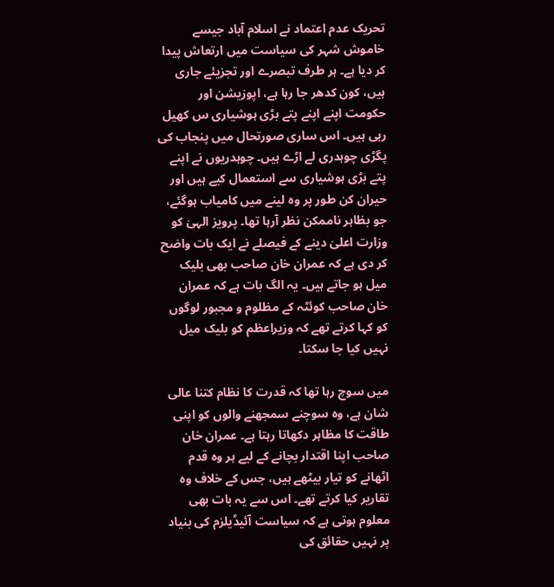تحریک عدم اعتماد نے اسلام آباد جیسے خاموش شہر کی سیاست میں ارتعاش پیدا کر دیا ہے۔ ہر طرف تبصرے اور تجزیئے جاری ہیں، کون کدھر جا رہا ہے، اپوزیشن اور حکومت اپنے اپنے پتے بڑی ہوشیاری س کھیل رہی ہیں۔ اس ساری صورتحال میں پنجاب کی پگڑی چوہدری لے اڑے ہیں۔ چوہدریوں نے اپنے پتے بڑی ہوشیاری سے استعمال کیے ہیں اور حیران کن طور پر وہ لینے میں کامیاب ہوگئے، جو بظاہر ناممکن نظر آرہا تھا۔ پرویز الہیٰ کو وزارت اعلیٰ دینے کے فیصلے نے ایک بات واضح کر دی ہے کہ عمران خان صاحب بھی بلیک میل ہو جاتے ہیں۔ یہ الگ بات ہے کہ عمران خان صاحب کوئٹہ کے مظلوم و مجبور لوگوں کو کہا کرتے تھے کہ وزیراعظم کو بلیک میل نہیں کیا جا سکتا۔

میں سوچ رہا تھا کہ قدرت کا نظام کتنا عالی شان ہے، وہ سوچنے سمجھنے والوں کو اپنی طاقت کا مظاہر دکھاتا رہتا ہے۔ عمران خان صاحب اپنا اقتدار بچانے کے لیے ہر وہ قدم اٹھانے کو تیار بیٹھے ہیں، جس کے خلاف وہ تقاریر کیا کرتے تھے۔ اس سے یہ بات بھی معلوم ہوتی ہے کہ سیاست آئیڈیلزم کی بنیاد پر نہیں حقائق کی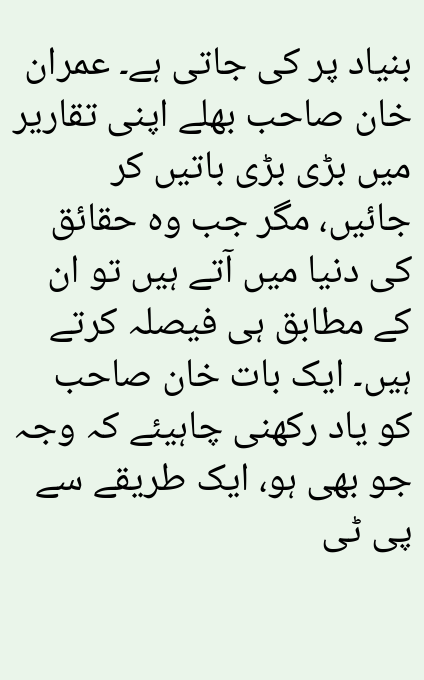بنیاد پر کی جاتی ہے۔ عمران خان صاحب بھلے اپنی تقاریر میں بڑی بڑی باتیں کر جائیں، مگر جب وہ حقائق کی دنیا میں آتے ہیں تو ان کے مطابق ہی فیصلہ کرتے ہیں۔ ایک بات خان صاحب کو یاد رکھنی چاہیئے کہ وجہ جو بھی ہو، ایک طریقے سے پی ٹی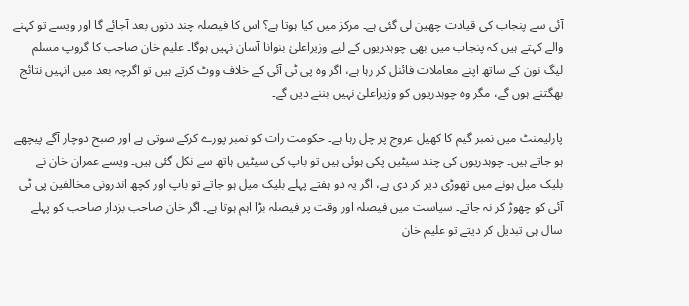آئی سے پنجاب کی قیادت چھین لی گئی ہے۔ مرکز میں کیا ہوتا ہے؟ اس کا فیصلہ چند دنوں بعد آجائے گا اور ویسے تو کہنے والے کہتے ہیں کہ پنجاب میں بھی چوہدریوں کے لیے وزیراعلیٰ بنوانا آسان نہیں ہوگا۔ علیم خان صاحب کا گروپ مسلم لیگ نون کے ساتھ اپنے معاملات فائنل کر رہا ہے، اگر وہ پی ٹی آئی کے خلاف ووٹ کرتے ہیں تو اگرچہ بعد میں انہیں نتائج بھگتنے ہوں گے، مگر وہ چوہدریوں کو وزیراعلیٰ نہیں بننے دیں گے۔

پارلیمنٹ میں نمبر گیم کا کھیل عروج پر چل رہا ہے۔ حکومت رات کو نمبر پورے کرکے سوتی ہے اور صبح دوچار آگے پیچھے ہو جاتے ہیں۔ چوہدریوں کی چند سیٹیں پکی ہوئی ہیں تو باپ کی سیٹیں ہاتھ سے نکل گئی ہیں۔ ویسے عمران خان نے بلیک میل ہونے میں تھوڑی دیر کر دی ہے، اگر یہ دو ہفتے پہلے بلیک میل ہو جاتے تو باپ اور کچھ اندرونی مخالفین پی ٹی آئی کو چھوڑ کر نہ جاتے۔ سیاست میں فیصلہ اور وقت پر فیصلہ بڑا اہم ہوتا ہے۔ اگر خان صاحب بزدار صاحب کو پہلے سال ہی تبدیل کر دیتے تو علیم خان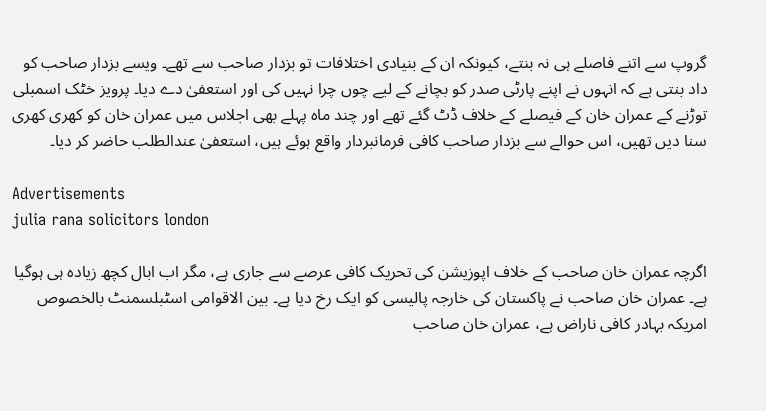گروپ سے اتنے فاصلے ہی نہ بنتے، کیونکہ ان کے بنیادی اختلافات تو بزدار صاحب سے تھے۔ ویسے بزدار صاحب کو داد بنتی ہے کہ انہوں نے اپنے پارٹی صدر کو بچانے کے لیے چوں چرا نہیں کی اور استعفیٰ دے دیا۔ پرویز خٹک اسمبلی توڑنے کے عمران خان کے فیصلے کے خلاف ڈٹ گئے تھے اور چند ماہ پہلے بھی اجلاس میں عمران خان کو کھری کھری سنا دیں تھیں، اس حوالے سے بزدار صاحب کافی فرمانبردار واقع ہوئے ہیں، استعفیٰ عندالطلب حاضر کر دیا۔

Advertisements
julia rana solicitors london

اگرچہ عمران خان صاحب کے خلاف اپوزیشن کی تحریک کافی عرصے سے جاری ہے، مگر اب ابال کچھ زیادہ ہی ہوگیا ہے۔ عمران خان صاحب نے پاکستان کی خارجہ پالیسی کو ایک رخ دیا ہے۔ بین الاقوامی اسٹبلسمنٹ بالخصوص امریکہ بہادر کافی ناراض ہے، عمران خان صاحب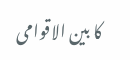کا بین الاقوامی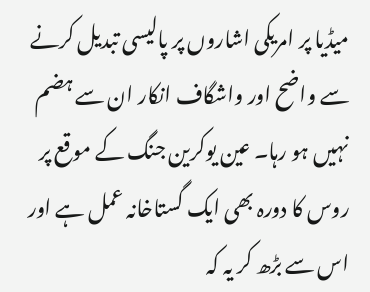میڈیا پر امریکی اشاروں پر پالیسی تبدیل کرنے سے واضح اور واشگاف انکار ان سے ہضم نہیں ہو رہا۔ عین یوکرین جنگ کے موقع پر روس کا دورہ بھی ایک گستاخانہ عمل ہے اور اس سے بڑھ کر یہ کہ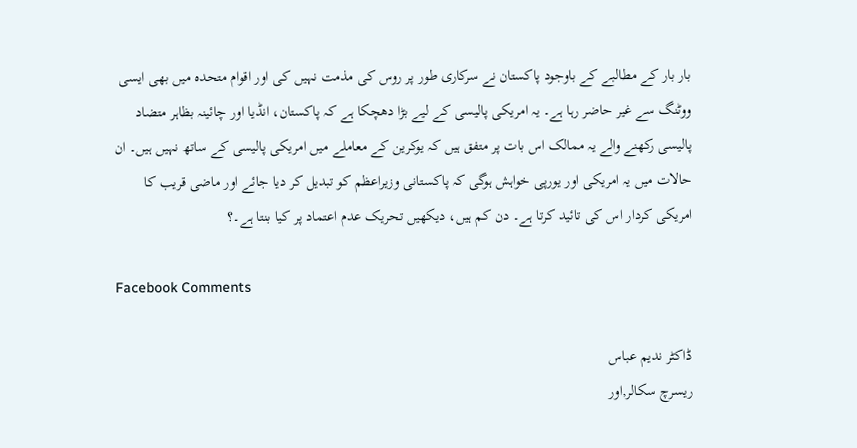بار بار کے مطالبے کے باوجود پاکستان نے سرکاری طور پر روس کی مذمت نہیں کی اور اقوام متحدہ میں بھی ایسی ووٹنگ سے غیر حاضر رہا ہے۔ یہ امریکی پالیسی کے لیے بڑا دھچکا ہے کہ پاکستان، انڈیا اور چائینہ بظاہر متضاد پالیسی رکھنے والے یہ ممالک اس بات پر متفق ہیں کہ یوکرین کے معاملے میں امریکی پالیسی کے ساتھ نہیں ہیں۔ ان حالات میں یہ امریکی اور یورپی خواہش ہوگی کہ پاکستانی وزیراعظم کو تبدیل کر دیا جائے اور ماضی قریب کا امریکی کردار اس کی تائید کرتا ہے۔ دن کم ہیں، دیکھیں تحریک عدم اعتماد پر کیا بنتا ہے۔؟

Facebook Comments

ڈاکٹر ندیم عباس
ریسرچ سکالر,اور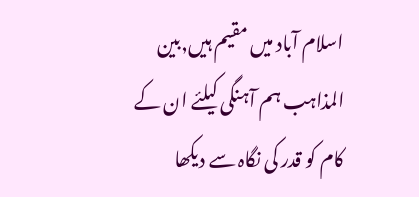اسلام آباد میں مقیم ہیں,بین المذاہب ہم آہنگی کیلئے ان کے کام کو قدر کی نگاہ سے دیکھا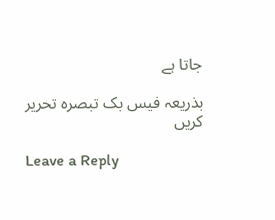جاتا ہے

بذریعہ فیس بک تبصرہ تحریر کریں

Leave a Reply